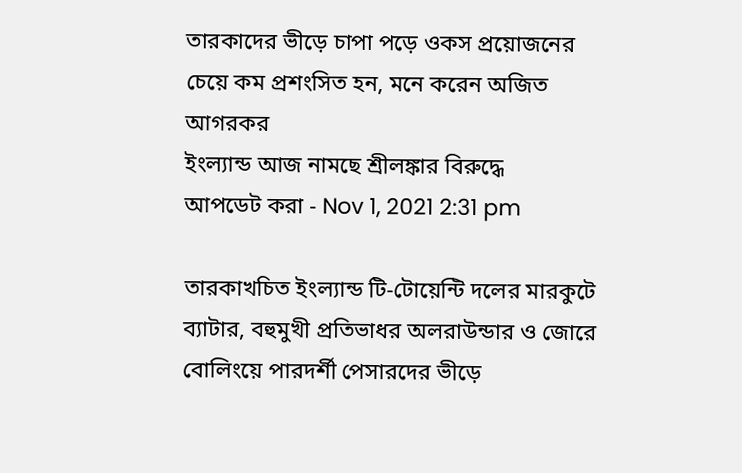তারকাদের ভীড়ে চাপা পড়ে ওকস প্রয়োজনের চেয়ে কম প্রশংসিত হন, মনে করেন অজিত আগরকর
ইংল্যান্ড আজ নামছে শ্রীলঙ্কার বিরুদ্ধে
আপডেট করা - Nov 1, 2021 2:31 pm

তারকাখচিত ইংল্যান্ড টি-টোয়েন্টি দলের মারকুটে ব্যাটার, বহুমুখী প্রতিভাধর অলরাউন্ডার ও জোরে বোলিংয়ে পারদর্শী পেসারদের ভীড়ে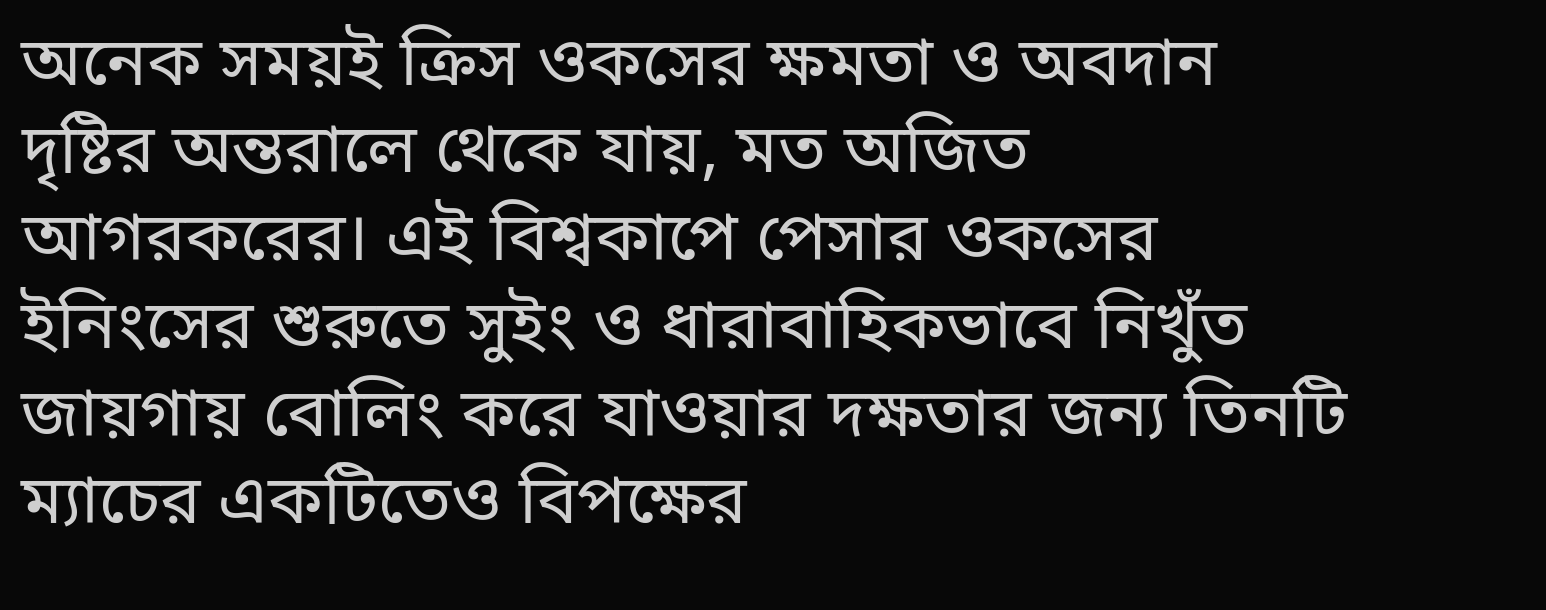অনেক সময়ই ক্রিস ওকসের ক্ষমতা ও অবদান দৃষ্টির অন্তরালে থেকে যায়, মত অজিত আগরকরের। এই বিশ্বকাপে পেসার ওকসের ইনিংসের শুরুতে সুইং ও ধারাবাহিকভাবে নিখুঁত জায়গায় বোলিং করে যাওয়ার দক্ষতার জন্য তিনটি ম্যাচের একটিতেও বিপক্ষের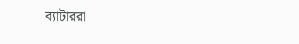ব্যাটাররা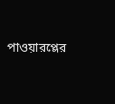পাওয়ারপ্লের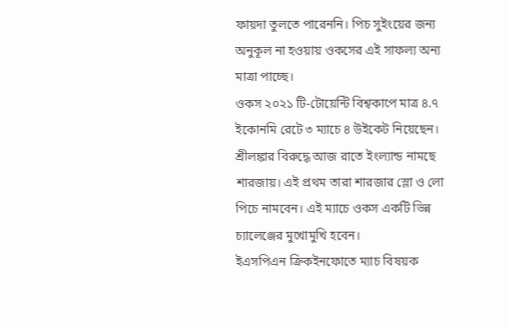ফায়দা তুলতে পারেননি। পিচ সুইংয়ের জন্য অনুকূল না হওয়ায় ওকসের এই সাফল্য অন্য মাত্রা পাচ্ছে।
ওকস ২০২১ টি-টোয়েন্টি বিশ্বকাপে মাত্র ৪.৭ ইকোনমি রেটে ৩ ম্যাচে ৪ উইকেট নিয়েছেন। শ্রীলঙ্কার বিরুদ্ধে আজ রাতে ইংল্যান্ড নামছে শারজায়। এই প্রথম তারা শারজার স্লো ও লো পিচে নামবেন। এই ম্যাচে ওকস একটি ভিন্ন চ্যালেঞ্জের মুখোমুখি হবেন।
ইএসপিএন ক্রিকইনফোতে ম্যাচ বিষয়ক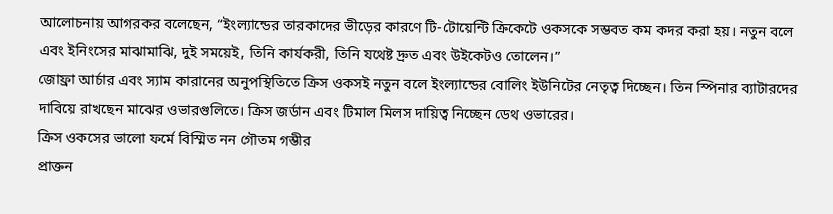আলোচনায় আগরকর বলেছেন, “ইংল্যান্ডের তারকাদের ভীড়ের কারণে টি-টোয়েন্টি ক্রিকেটে ওকসকে সম্ভবত কম কদর করা হয়। নতুন বলে এবং ইনিংসের মাঝামাঝি, দুই সময়েই, তিনি কার্যকরী, তিনি যথেষ্ট দ্রুত এবং উইকেটও তোলেন।”
জোফ্রা আর্চার এবং স্যাম কারানের অনুপস্থিতিতে ক্রিস ওকসই নতুন বলে ইংল্যান্ডের বোলিং ইউনিটের নেতৃত্ব দিচ্ছেন। তিন স্পিনার ব্যাটারদের দাবিয়ে রাখছেন মাঝের ওভারগুলিতে। ক্রিস জর্ডান এবং টিমাল মিলস দায়িত্ব নিচ্ছেন ডেথ ওভারের।
ক্রিস ওকসের ভালো ফর্মে বিস্মিত নন গৌতম গম্ভীর
প্রাক্তন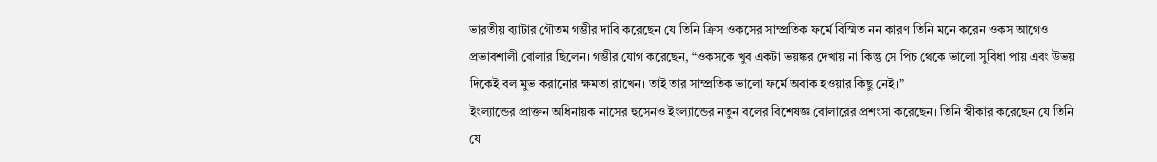ভারতীয় ব্যাটার গৌতম গম্ভীর দাবি করেছেন যে তিনি ক্রিস ওকসের সাম্প্রতিক ফর্মে বিস্মিত নন কারণ তিনি মনে করেন ওকস আগেও প্রভাবশালী বোলার ছিলেন। গম্ভীর যোগ করেছেন, “ওকসকে খুব একটা ভয়ঙ্কর দেখায় না কিন্তু সে পিচ থেকে ভালো সুবিধা পায় এবং উভয় দিকেই বল মুভ করানোর ক্ষমতা রাখেন। তাই তার সাম্প্রতিক ভালো ফর্মে অবাক হওয়ার কিছু নেই।”
ইংল্যান্ডের প্রাক্তন অধিনায়ক নাসের হুসেনও ইংল্যান্ডের নতুন বলের বিশেষজ্ঞ বোলারের প্রশংসা করেছেন। তিনি স্বীকার করেছেন যে তিনি যে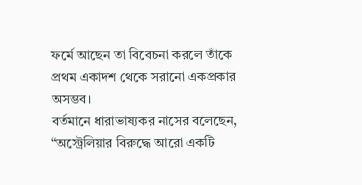ফর্মে আছেন তা বিবেচনা করলে তাঁকে প্রথম একাদশ থেকে সরানো একপ্রকার অসম্ভব।
বর্তমানে ধারাভাষ্যকর নাসের বলেছেন, “অস্ট্রেলিয়ার বিরুদ্ধে আরো একটি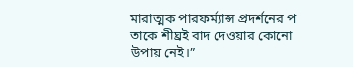মারাত্মক পারফর্ম্যান্স প্রদর্শনের প তাকে শীঘ্রই বাদ দেওয়ার কোনো উপায় নেই।”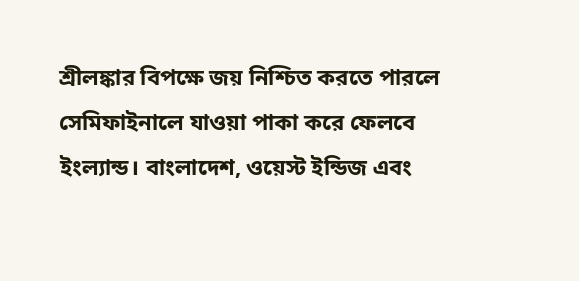শ্রীলঙ্কার বিপক্ষে জয় নিশ্চিত করতে পারলে সেমিফাইনালে যাওয়া পাকা করে ফেলবে ইংল্যান্ড। বাংলাদেশ, ওয়েস্ট ইন্ডিজ এবং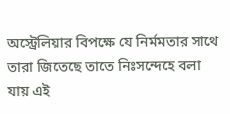অস্ট্রেলিয়ার বিপক্ষে যে নির্মমতার সাথে তারা জিতেছে তাতে নিঃসন্দেহে বলা যায় এই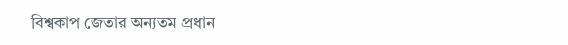বিশ্বকাপ জেতার অন্যতম প্রধান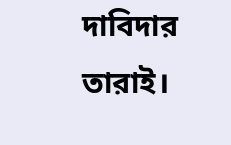দাবিদার তারাই।